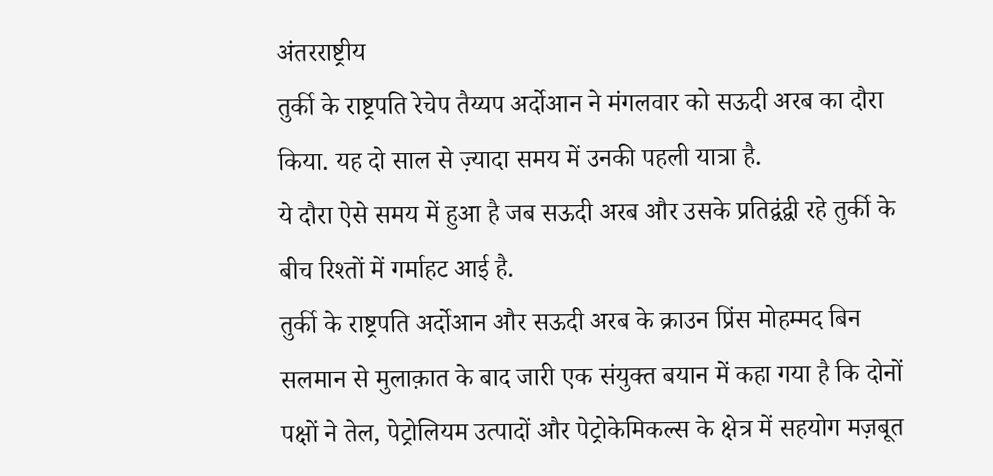अंतरराष्ट्रीय
तुर्की के राष्ट्रपति रेचेप तैय्यप अर्दोआन ने मंगलवार को सऊदी अरब का दौरा किया. यह दो साल से ज़्यादा समय में उनकी पहली यात्रा है.
ये दौरा ऐसे समय में हुआ है जब सऊदी अरब और उसके प्रतिद्वंद्वी रहे तुर्की के बीच रिश्तों में गर्माहट आई है.
तुर्की के राष्ट्रपति अर्दोआन और सऊदी अरब के क्राउन प्रिंस मोहम्मद बिन सलमान से मुलाक़ात के बाद जारी एक संयुक्त बयान में कहा गया है कि दोनों पक्षों ने तेल, पेट्रोलियम उत्पादों और पेट्रोकेमिकल्स के क्षेत्र में सहयोग मज़बूत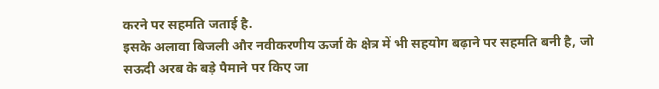करने पर सहमति जताई है.
इसके अलावा बिजली और नवीकरणीय ऊर्जा के क्षेत्र में भी सहयोग बढ़ाने पर सहमति बनी है, जो सऊदी अरब के बड़े पैमाने पर किए जा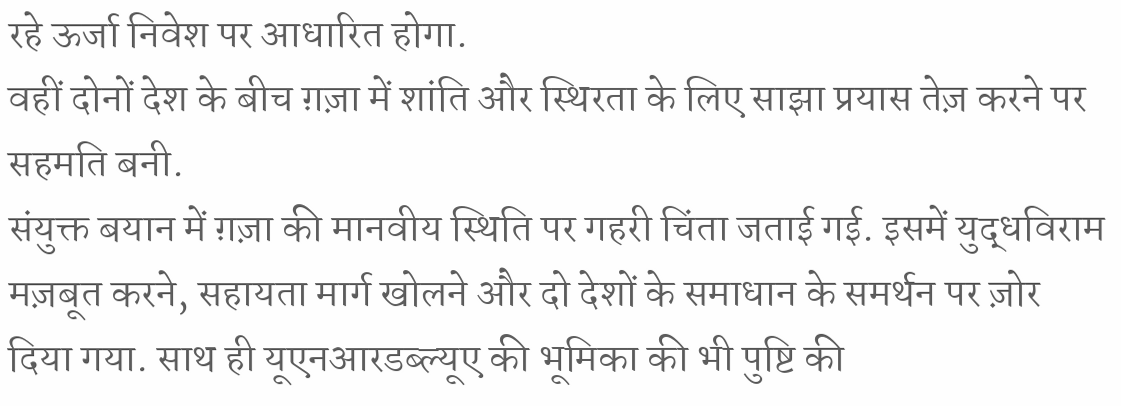रहे ऊर्जा निवेश पर आधारित होगा.
वहीं दोनों देश के बीच ग़ज़ा में शांति और स्थिरता के लिए साझा प्रयास तेज़ करने पर सहमति बनी.
संयुक्त बयान में ग़ज़ा की मानवीय स्थिति पर गहरी चिंता जताई गई. इसमें युद्धविराम मज़बूत करने, सहायता मार्ग खोलने और दो देशों के समाधान के समर्थन पर ज़ोर दिया गया. साथ ही यूएनआरडब्ल्यूए की भूमिका की भी पुष्टि की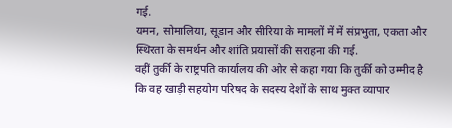गई.
यमन, सोमालिया, सूडान और सीरिया के मामलों में में संप्रभुता, एकता और स्थिरता के समर्थन और शांति प्रयासों की सराहना की गई.
वहीं तुर्की के राष्ट्रपति कार्यालय की ओर से कहा गया कि तुर्की को उम्मीद है कि वह खाड़ी सहयोग परिषद के सदस्य देशों के साथ मुक्त व्यापार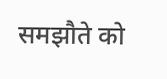समझौते को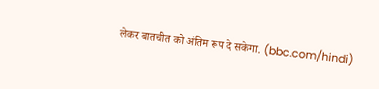लेकर बातचीत को अंतिम रूप दे सकेगा. (bbc.com/hindi)